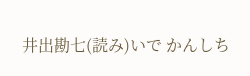井出勘七(読み)いで かんしち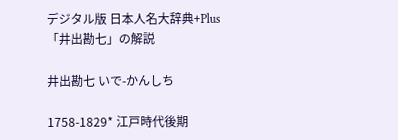デジタル版 日本人名大辞典+Plus 「井出勘七」の解説

井出勘七 いで-かんしち

1758-1829* 江戸時代後期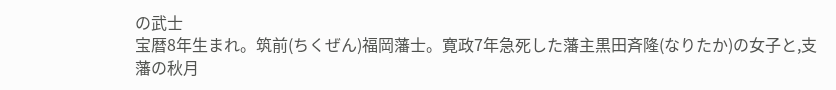の武士
宝暦8年生まれ。筑前(ちくぜん)福岡藩士。寛政7年急死した藩主黒田斉隆(なりたか)の女子と,支藩の秋月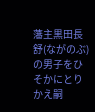藩主黒田長舒(ながのぶ)の男子をひそかにとりかえ嗣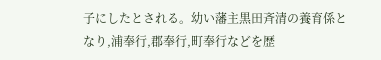子にしたとされる。幼い藩主黒田斉清の養育係となり,浦奉行,郡奉行,町奉行などを歴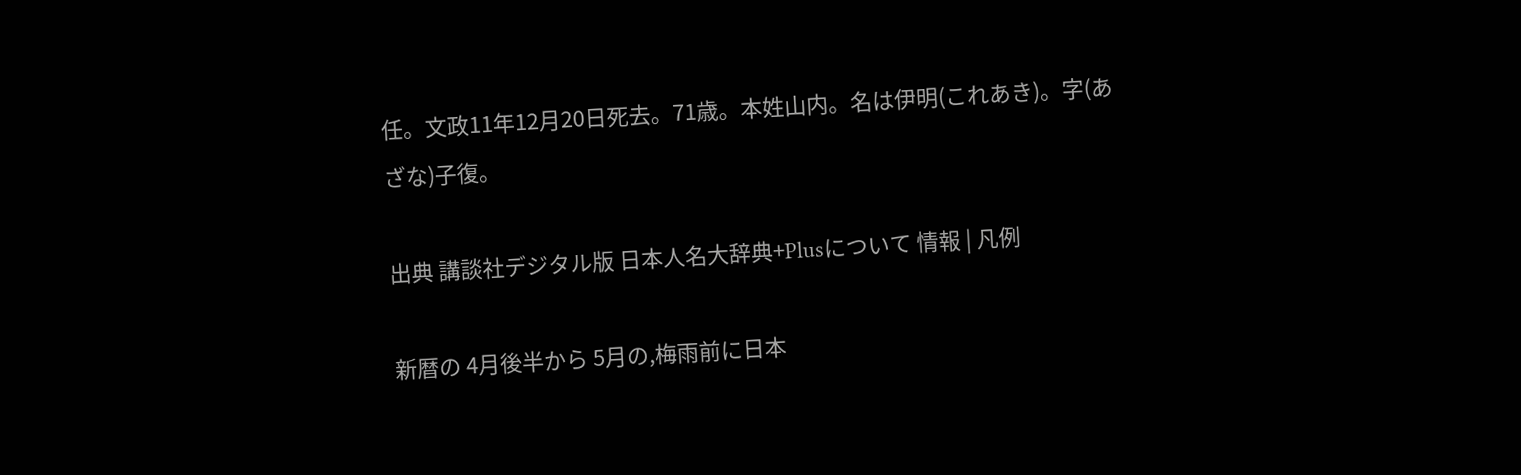任。文政11年12月20日死去。71歳。本姓山内。名は伊明(これあき)。字(あざな)子復。

出典 講談社デジタル版 日本人名大辞典+Plusについて 情報 | 凡例

新暦の 4月後半から 5月の,梅雨前に日本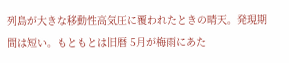列島が大きな移動性高気圧に覆われたときの晴天。発現期間は短い。もともとは旧暦 5月が梅雨にあた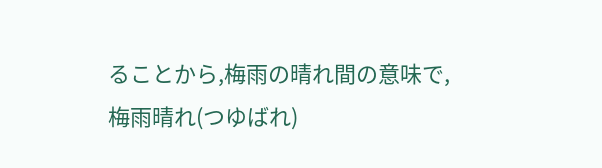ることから,梅雨の晴れ間の意味で,梅雨晴れ(つゆばれ)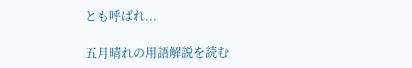とも呼ばれ...

五月晴れの用語解説を読む